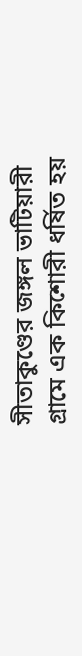সীতাকুণ্ডের জঙ্গল ভাটিয়ারী গ্রামে এক কিশোরী ধর্ষিত হয়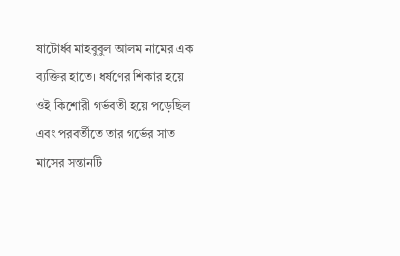ষাটোর্ধ্ব মাহবুবুল আলম নামের এক ব্যক্তির হাতে। ধর্ষণের শিকার হয়ে ওই কিশোরী গর্ভবতী হয়ে পড়েছিল এবং পরবর্তীতে তার গর্ভের সাত মাসের সন্তানটি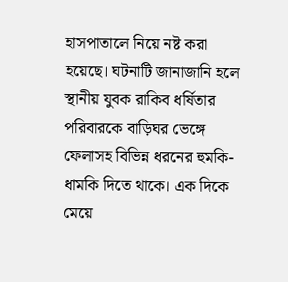হাসপাতালে নিয়ে নষ্ট করা হয়েছে। ঘটনাটি জানাজানি হলে স্থানীয় যুবক রাকিব ধর্ষিতার পরিবারকে বাড়িঘর ভেঙ্গে ফেলাসহ বিভিন্ন ধরনের হুমকি-ধামকি দিতে থাকে। এক দিকে মেয়ে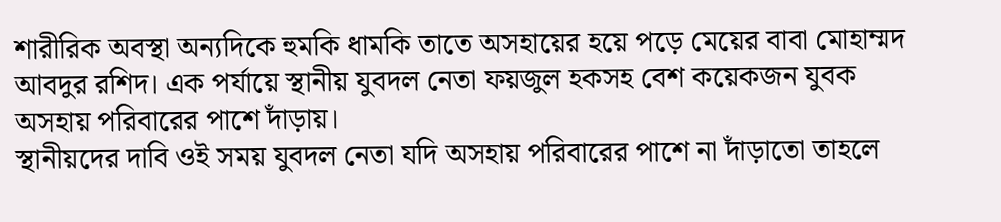শারীরিক অবস্থা অন্যদিকে হুমকি ধামকি তাতে অসহায়ের হয়ে পড়ে মেয়ের বাবা মোহাম্মদ আবদুর রশিদ। এক পর্যায়ে স্থানীয় যুবদল নেতা ফয়জুল হকসহ বেশ কয়েকজন যুবক অসহায় পরিবারের পাশে দাঁড়ায়।
স্থানীয়দের দাবি ওই সময় যুবদল নেতা যদি অসহায় পরিবারের পাশে না দাঁড়াতো তাহলে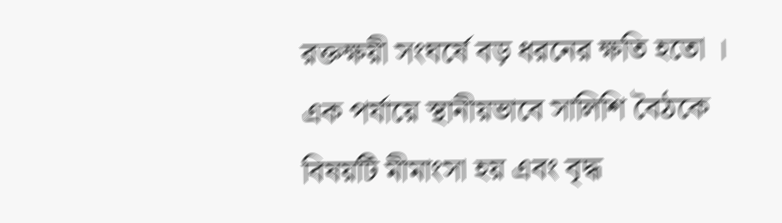রক্তক্ষয়ী সংঘর্ষে বড় ধরনের ক্ষতি হতো । এক পর্যায়ে স্থানীয়ভাবে সালিশি বৈঠকে বিষয়টি মীমাংসা হয় এবং বৃদ্ধ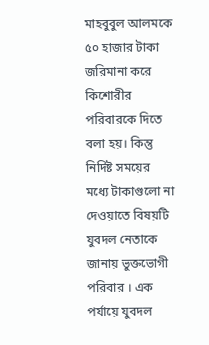মাহবুবুল আলমকে ৫০ হাজার টাকা জরিমানা করে কিশোরীর পরিবারকে দিতে বলা হয়। কিন্তু নির্দিষ্ট সময়ের মধ্যে টাকাগুলো না দেওয়াতে বিষয়টি যুবদল নেতাকে জানায় ভুক্তভোগী পরিবার । এক পর্যায়ে যুবদল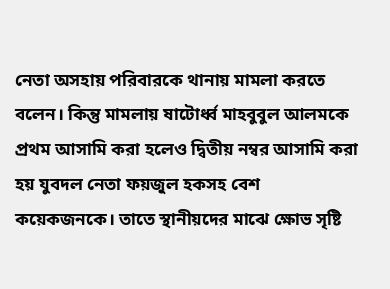নেতা অসহায় পরিবারকে থানায় মামলা করতে বলেন। কিন্তু মামলায় ষাটোর্ধ্ব মাহবুবুল আলমকে প্রথম আসামি করা হলেও দ্বিতীয় নম্বর আসামি করা হয় যুবদল নেতা ফয়জুল হকসহ বেশ কয়েকজনকে। তাতে স্থানীয়দের মাঝে ক্ষোভ সৃষ্টি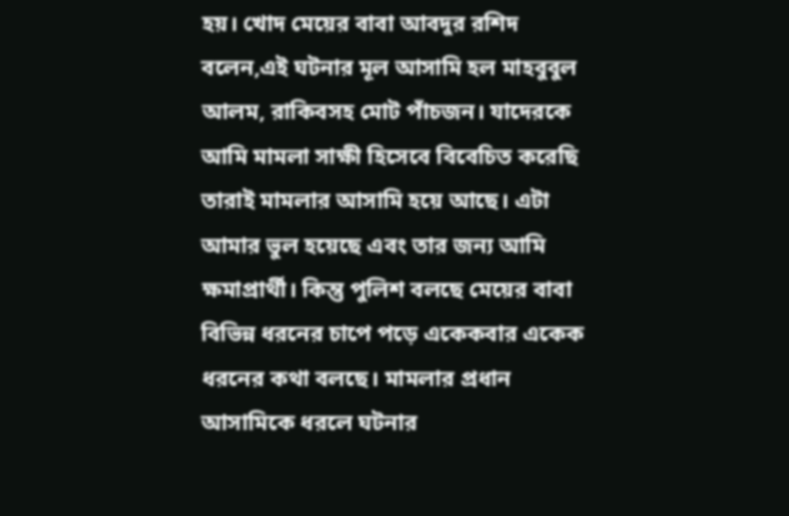হয়। খোদ মেয়ের বাবা আবদুর রশিদ বলেন,এই ঘটনার মূল আসামি হল মাহবুবুল আলম, রাকিবসহ মোট পাঁচজন। যাদেরকে আমি মামলা সাক্ষী হিসেবে বিবেচিত করেছি তারাই মামলার আসামি হয়ে আছে। এটা আমার ভুল হয়েছে এবং তার জন্য আমি ক্ষমাপ্রার্থী। কিন্তু পুলিশ বলছে মেয়ের বাবা বিভিন্ন ধরনের চাপে পড়ে একেকবার একেক ধরনের কথা বলছে। মামলার প্রধান আসামিকে ধরলে ঘটনার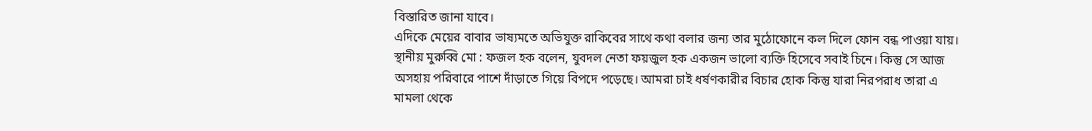বিস্তারিত জানা যাবে।
এদিকে মেয়ের বাবার ভাষ্যমতে অভিযুক্ত রাকিবের সাথে কথা বলার জন্য তার মুঠোফোনে কল দিলে ফোন বন্ধ পাওয়া যায়।
স্থানীয় মুরুব্বি মো : ফজল হক বলেন, যুবদল নেতা ফয়জুল হক একজন ভালো ব্যক্তি হিসেবে সবাই চিনে। কিন্তু সে আজ অসহায় পরিবারে পাশে দাঁড়াতে গিয়ে বিপদে পড়েছে। আমরা চাই ধর্ষণকারীর বিচার হোক কিন্তু যারা নিরপরাধ তারা এ মামলা থেকে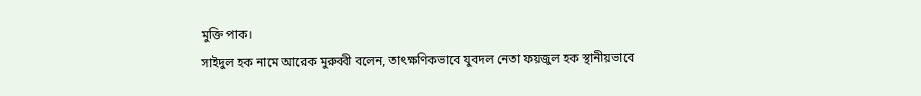মুক্তি পাক।
সাইদুল হক নামে আরেক মুরুব্বী বলেন, তাৎক্ষণিকভাবে যুবদল নেতা ফয়জুল হক স্থানীয়ভাবে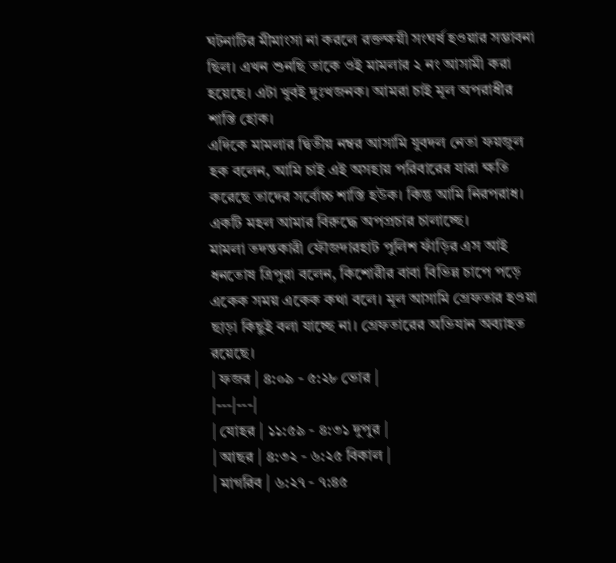ঘটনাটির মীমাংসা না করলে রক্তক্ষয়ী সংঘর্ষ হওয়ার সম্ভাবনা ছিল। এখন শুনছি তাকে ওই মামলার ২ নং আসামী করা হয়েছে। এটা খুবই দুঃখজনক। আমরা চাই মূল অপরাধীর শাস্তি হোক।
এদিকে মামলার দ্বিতীয় নম্বর আসামি যুবদল নেতা ফয়জুল হক বলেন, আমি চাই এই অসহায় পরিবারের যারা ক্ষতি করেছে তাদের সর্বোচ্চ শাস্তি হউক। কিন্তু আমি নিরপরাধ। একটি মহল আমার বিরুদ্ধে অপপ্রচার চালাচ্ছে।
মামলা তদন্তকারী ফৌজদারহাট পুলিশ ফাঁড়ির এস আই ধনতোষ ত্রিপুরা বলেন, কিশোরীর বাবা বিভিন্ন চাপে পড়ে একেক সময় একেক কথা বলে। মূল আসামি গ্রেফতার হওয়া ছাড়া কিছুই বলা যাচ্ছে না। গ্রেফতারের অভিযান অব্যাহত রয়েছে।
| ফজর | ৪:০৯ - ৫:২৮ ভোর |
|---|---|
| যোহর | ১১:৫৯ - ৪:৩১ দুপুর |
| আছর | ৪:৩২ - ৬:২৫ বিকাল |
| মাগরিব | ৬:২৭ - ৭:৪৫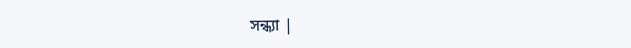সন্ধ্যা |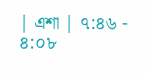| এশা | ৭:৪৬ - ৪:০৮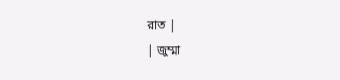রাত |
| জুম্মা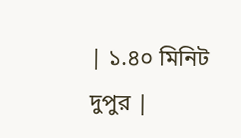| ১.৪০ মিনিট দুপুর |